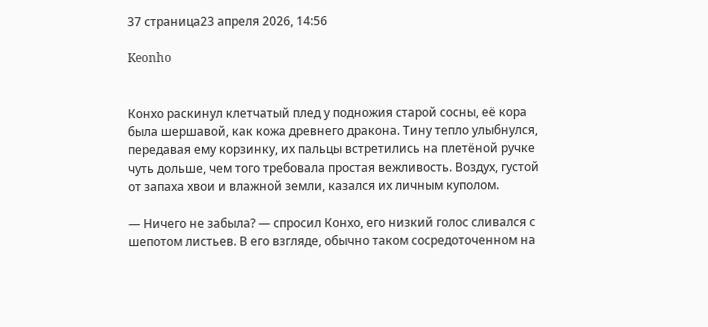37 страница23 апреля 2026, 14:56

Keonho


Конхо раскинул клетчатый плед у подножия старой сосны, её кора была шершавой, как кожа древнего дракона. Тину тепло улыбнулся, передавая ему корзинку, их пальцы встретились на плетёной ручке чуть дольше, чем того требовала простая вежливость. Воздух, густой от запаха хвои и влажной земли, казался их личным куполом.

— Ничего не забыла? — спросил Конхо, его низкий голос сливался с шепотом листьев. В его взгляде, обычно таком сосредоточенном на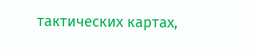тактических картах,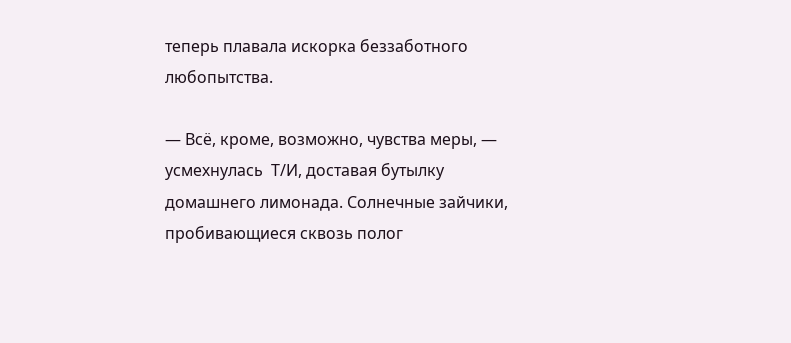теперь плавала искорка беззаботного любопытства.

— Всё, кроме, возможно, чувства меры, — усмехнулась  Т/И, доставая бутылку домашнего лимонада. Солнечные зайчики, пробивающиеся сквозь полог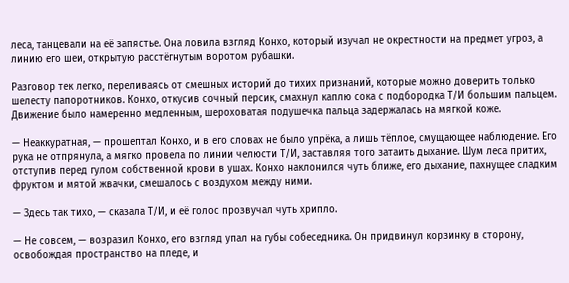леса, танцевали на её запястье. Она ловила взгляд Конхо, который изучал не окрестности на предмет угроз, а линию его шеи, открытую расстёгнутым воротом рубашки.

Разговор тек легко, переливаясь от смешных историй до тихих признаний, которые можно доверить только шелесту папоротников. Конхо, откусив сочный персик, смахнул каплю сока с подбородка Т/И большим пальцем. Движение было намеренно медленным, шероховатая подушечка пальца задержалась на мягкой коже.

— Неаккуратная, — прошептал Конхо, и в его словах не было упрёка, а лишь тёплое, смущающее наблюдение. Его рука не отпрянула, а мягко провела по линии челюсти Т/И, заставляя того затаить дыхание. Шум леса притих, отступив перед гулом собственной крови в ушах. Конхо наклонился чуть ближе, его дыхание, пахнущее сладким фруктом и мятой жвачки, смешалось с воздухом между ними.

— Здесь так тихо, — сказала Т/И, и её голос прозвучал чуть хрипло.

— Не совсем, — возразил Конхо, его взгляд упал на губы собеседника. Он придвинул корзинку в сторону, освобождая пространство на пледе, и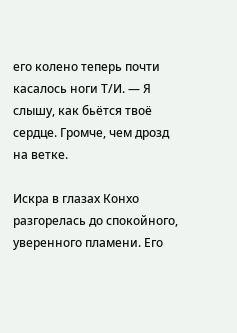его колено теперь почти касалось ноги Т/И. — Я слышу, как бьётся твоё сердце. Громче, чем дрозд на ветке.

Искра в глазах Конхо разгорелась до спокойного, уверенного пламени. Его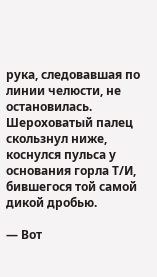рука, следовавшая по линии челюсти, не остановилась. Шероховатый палец скользнул ниже, коснулся пульса у основания горла Т/И, бившегося той самой дикой дробью.

— Вот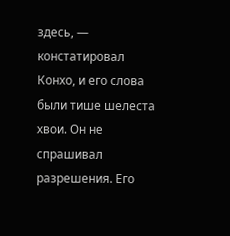здесь, — констатировал Конхо, и его слова были тише шелеста хвои. Он не спрашивал разрешения. Его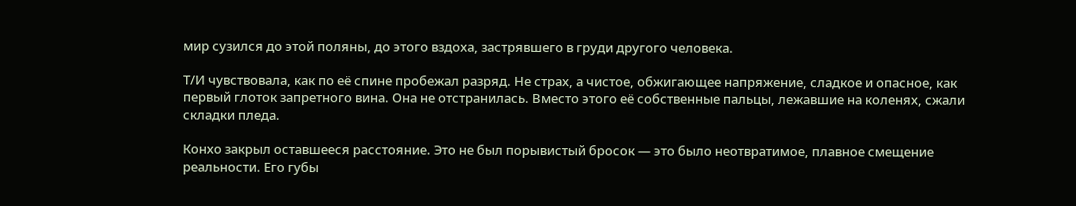мир сузился до этой поляны, до этого вздоха, застрявшего в груди другого человека.

Т/И чувствовала, как по её спине пробежал разряд. Не страх, а чистое, обжигающее напряжение, сладкое и опасное, как первый глоток запретного вина. Она не отстранилась. Вместо этого её собственные пальцы, лежавшие на коленях, сжали складки пледa.

Конхо закрыл оставшееся расстояние. Это не был порывистый бросок — это было неотвратимое, плавное смещение реальности. Его губы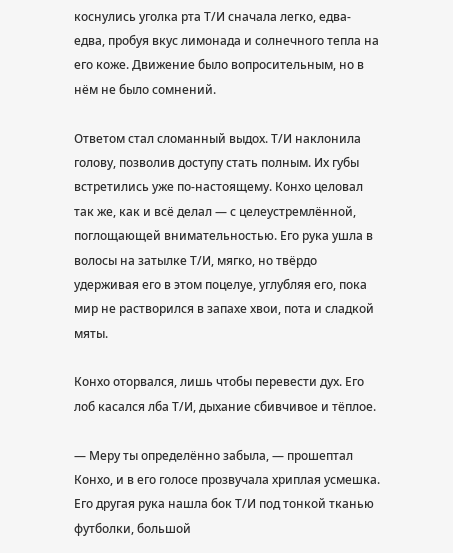коснулись уголка рта Т/И сначала легко, едва-едва, пробуя вкус лимонада и солнечного тепла на его коже. Движение было вопросительным, но в нём не было сомнений.

Ответом стал сломанный выдох. Т/И наклонила голову, позволив доступу стать полным. Их губы встретились уже по-настоящему. Конхо целовал так же, как и всё делал — с целеустремлённой, поглощающей внимательностью. Его рука ушла в волосы на затылке Т/И, мягко, но твёрдо удерживая его в этом поцелуе, углубляя его, пока мир не растворился в запахе хвои, пота и сладкой мяты.

Конхо оторвался, лишь чтобы перевести дух. Его лоб касался лба Т/И, дыхание сбивчивое и тёплое.

— Меру ты определённо забыла, — прошептал Конхо, и в его голосе прозвучала хриплая усмешка. Его другая рука нашла бок Т/И под тонкой тканью футболки, большой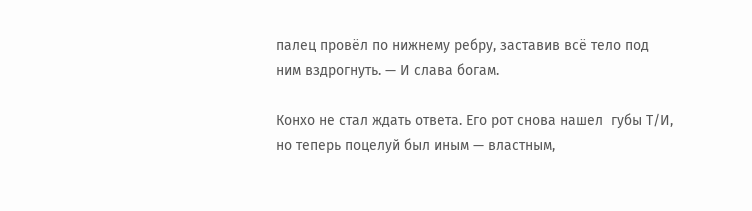палец провёл по нижнему ребру, заставив всё тело под ним вздрогнуть. — И слава богам.

Конхо не стал ждать ответа. Его рот снова нашел  губы Т/И, но теперь поцелуй был иным — властным,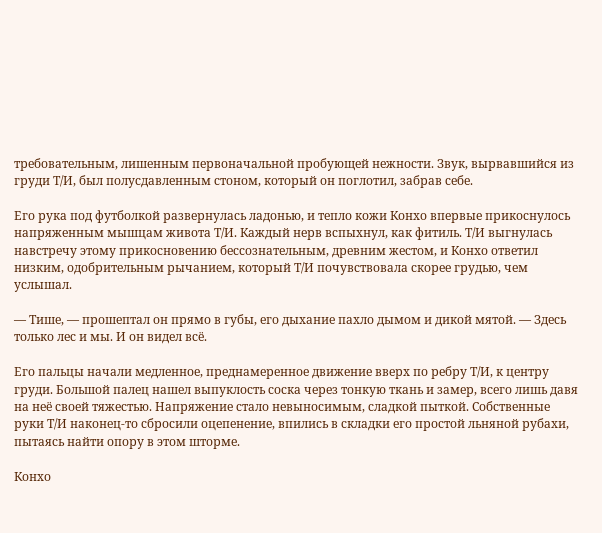требовательным, лишенным первоначальной пробующей нежности. Звук, вырвавшийся из груди Т/И, был полусдавленным стоном, который он поглотил, забрав себе.

Его рука под футболкой развернулась ладонью, и тепло кожи Конхо впервые прикоснулось напряженным мышцам живота Т/И. Каждый нерв вспыхнул, как фитиль. Т/И выгнулась навстречу этому прикосновению бессознательным, древним жестом, и Конхо ответил низким, одобрительным рычанием, который Т/И почувствовала скорее грудью, чем услышал.

— Тише, — прошептал он прямо в губы, его дыхание пахло дымом и дикой мятой. — Здесь только лес и мы. И он видел всё.

Его пальцы начали медленное, преднамеренное движение вверх по ребру Т/И, к центру груди. Большой палец нашел выпуклость соска через тонкую ткань и замер, всего лишь давя на неё своей тяжестью. Напряжение стало невыносимым, сладкой пыткой. Собственные руки Т/И наконец-то сбросили оцепенение, впились в складки его простой льняной рубахи, пытаясь найти опору в этом шторме.

Конхо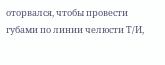оторвался, чтобы провести губами по линии челюсти Т/И,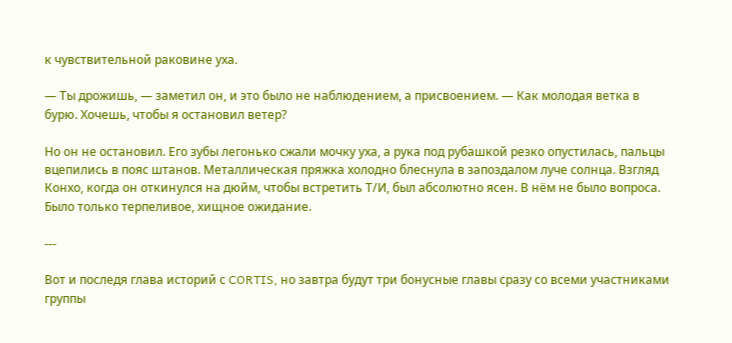к чувствительной раковине уха.

— Ты дрожишь, — заметил он, и это было не наблюдением, а присвоением. — Как молодая ветка в бурю. Хочешь, чтобы я остановил ветер?

Но он не остановил. Его зубы легонько сжали мочку уха, а рука под рубашкой резко опустилась, пальцы вцепились в пояс штанов. Металлическая пряжка холодно блеснула в запоздалом луче солнца. Взгляд Конхо, когда он откинулся на дюйм, чтобы встретить Т/И, был абсолютно ясен. В нём не было вопроса. Было только терпеливое, хищное ожидание.

---

Вот и последя глава историй с CORTIS, но завтра будут три бонусные главы сразу со всеми участниками группы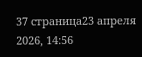37 страница23 апреля 2026, 14:56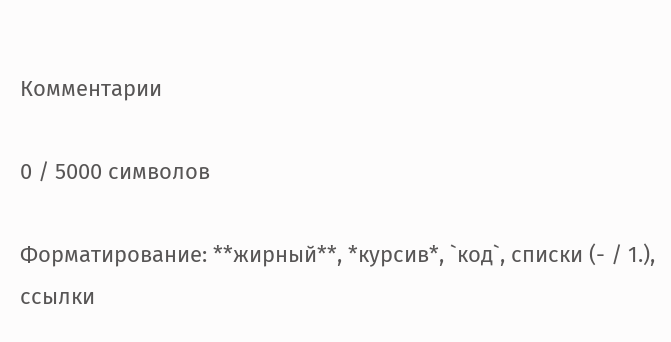Комментарии

0 / 5000 символов

Форматирование: **жирный**, *курсив*, `код`, списки (- / 1.), ссылки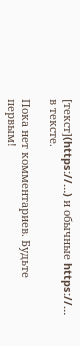[текст](https://…) и обычные https://… в тексте.

Пока нет комментариев. Будьте первым!